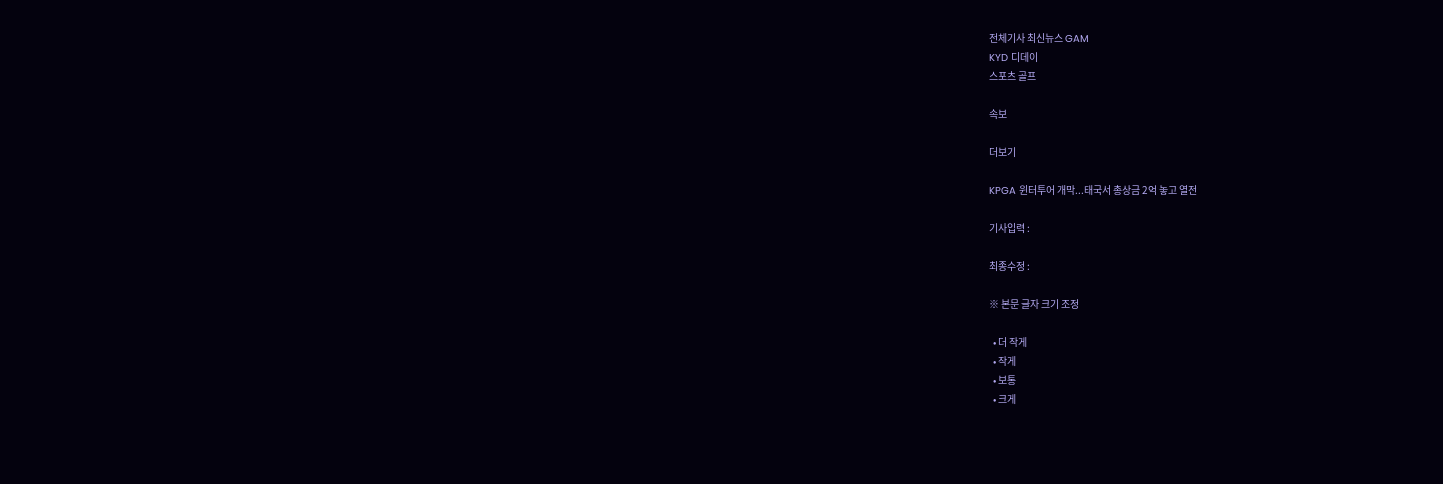전체기사 최신뉴스 GAM
KYD 디데이
스포츠 골프

속보

더보기

KPGA 윈터투어 개막...태국서 총상금 2억 놓고 열전

기사입력 :

최종수정 :

※ 본문 글자 크기 조정

  • 더 작게
  • 작게
  • 보통
  • 크게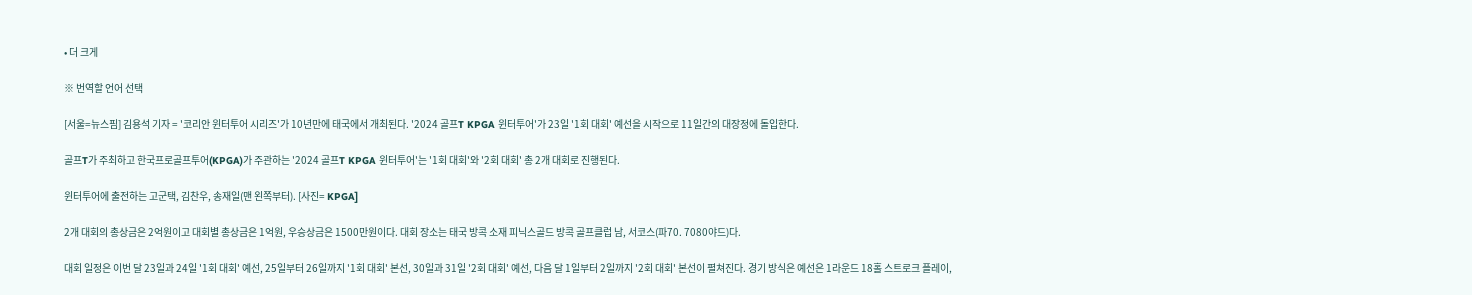• 더 크게

※ 번역할 언어 선택

[서울=뉴스핌] 김용석 기자 = '코리안 윈터투어 시리즈'가 10년만에 태국에서 개최된다. '2024 골프T KPGA 윈터투어'가 23일 '1회 대회' 예선을 시작으로 11일간의 대장정에 돌입한다.

골프T가 주최하고 한국프로골프투어(KPGA)가 주관하는 '2024 골프T KPGA 윈터투어'는 '1회 대회'와 '2회 대회' 총 2개 대회로 진행된다.

윈터투어에 출전하는 고군택, 김찬우, 송재일(맨 왼쪽부터). [사진= KPGA]

2개 대회의 총상금은 2억원이고 대회별 총상금은 1억원, 우승상금은 1500만원이다. 대회 장소는 태국 방콕 소재 피닉스골드 방콕 골프클럽 남, 서코스(파70. 7080야드)다.

대회 일정은 이번 달 23일과 24일 '1회 대회' 예선, 25일부터 26일까지 '1회 대회' 본선, 30일과 31일 '2회 대회' 예선, 다음 달 1일부터 2일까지 '2회 대회' 본선이 펼쳐진다. 경기 방식은 예선은 1라운드 18홀 스트로크 플레이,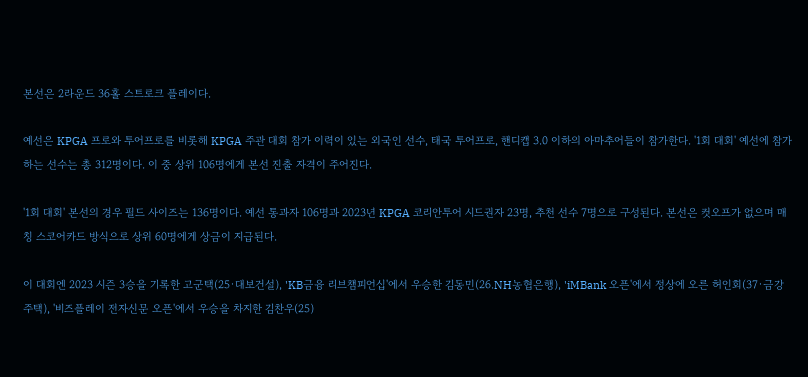본선은 2라운드 36홀 스트로크 플레이다.

예선은 KPGA 프로와 투어프로를 비롯해 KPGA 주관 대회 참가 이력이 있는 외국인 선수, 태국 투어프로, 핸디캡 3.0 이하의 아마추어들이 참가한다. '1회 대회' 예선에 참가하는 선수는 총 312명이다. 이 중 상위 106명에게 본선 진출 자격이 주어진다.

'1회 대회' 본선의 경우 필드 사이즈는 136명이다. 예선 통과자 106명과 2023년 KPGA 코리안투어 시드권자 23명, 추천 선수 7명으로 구성된다. 본선은 컷오프가 없으며 매칭 스코어카드 방식으로 상위 60명에게 상금이 지급된다.

이 대회엔 2023 시즌 3승을 기록한 고군택(25·대보건설), 'KB금융 리브챔피언십'에서 우승한 김동민(26.NH농협은행), 'iMBank 오픈'에서 정상에 오른 허인회(37·금강주택), '비즈플레이 전자신문 오픈'에서 우승을 차지한 김찬우(25)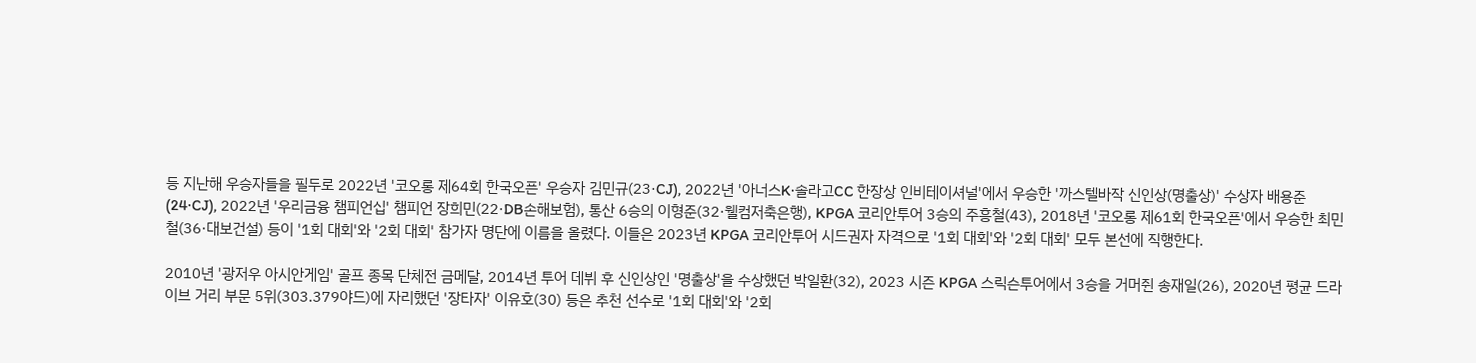등 지난해 우승자들을 필두로 2022년 '코오롱 제64회 한국오픈' 우승자 김민규(23·CJ), 2022년 '아너스K·솔라고CC 한장상 인비테이셔널'에서 우승한 '까스텔바작 신인상(명출상)' 수상자 배용준(24·CJ), 2022년 '우리금융 챔피언십' 챔피언 장희민(22·DB손해보험), 통산 6승의 이형준(32·웰컴저축은행), KPGA 코리안투어 3승의 주흥철(43), 2018년 '코오롱 제61회 한국오픈'에서 우승한 최민철(36·대보건설) 등이 '1회 대회'와 '2회 대회' 참가자 명단에 이름을 올렸다. 이들은 2023년 KPGA 코리안투어 시드권자 자격으로 '1회 대회'와 '2회 대회' 모두 본선에 직행한다.

2010년 '광저우 아시안게임' 골프 종목 단체전 금메달, 2014년 투어 데뷔 후 신인상인 '명출상'을 수상했던 박일환(32), 2023 시즌 KPGA 스릭슨투어에서 3승을 거머쥔 송재일(26), 2020년 평균 드라이브 거리 부문 5위(303.379야드)에 자리했던 '장타자' 이유호(30) 등은 추천 선수로 '1회 대회'와 '2회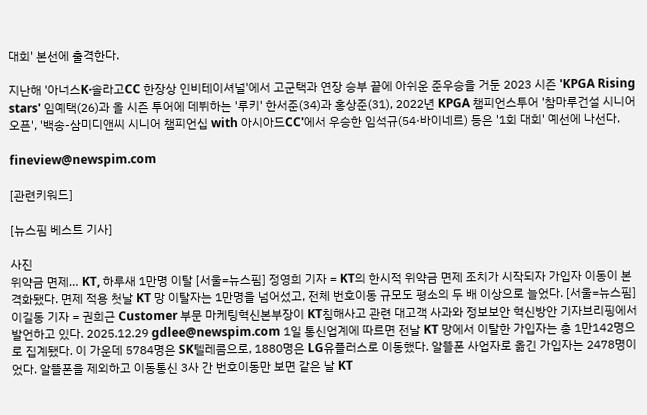대회' 본선에 출격한다.

지난해 '아너스K·솔라고CC 한장상 인비테이셔널'에서 고군택과 연장 승부 끝에 아쉬운 준우승을 거둔 2023 시즌 'KPGA Rising stars' 임예택(26)과 올 시즌 투어에 데뷔하는 '루키' 한서준(34)과 홍상준(31), 2022년 KPGA 챔피언스투어 '참마루건설 시니어 오픈', '백송-삼미디앤씨 시니어 챔피언십 with 아시아드CC'에서 우승한 임석규(54·바이네르) 등은 '1회 대회' 예선에 나선다.

fineview@newspim.com

[관련키워드]

[뉴스핌 베스트 기사]

사진
위약금 면제… KT, 하루새 1만명 이탈 [서울=뉴스핌] 정영희 기자 = KT의 한시적 위약금 면제 조치가 시작되자 가입자 이동이 본격화됐다. 면제 적용 첫날 KT 망 이탈자는 1만명을 넘어섰고, 전체 번호이동 규모도 평소의 두 배 이상으로 늘었다. [서울=뉴스핌] 이길동 기자 = 권희근 Customer 부문 마케팅혁신본부장이 KT침해사고 관련 대고객 사과와 정보보안 혁신방안 기자브리핑에서 발언하고 있다. 2025.12.29 gdlee@newspim.com 1일 통신업계에 따르면 전날 KT 망에서 이탈한 가입자는 총 1만142명으로 집계됐다. 이 가운데 5784명은 SK텔레콤으로, 1880명은 LG유플러스로 이동했다. 알뜰폰 사업자로 옮긴 가입자는 2478명이었다. 알뜰폰을 제외하고 이동통신 3사 간 번호이동만 보면 같은 날 KT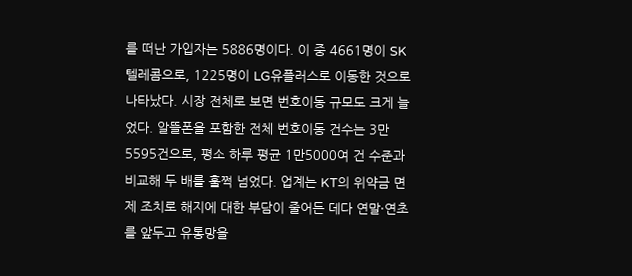를 떠난 가입자는 5886명이다. 이 중 4661명이 SK텔레콤으로, 1225명이 LG유플러스로 이동한 것으로 나타났다. 시장 전체로 보면 번호이동 규모도 크게 늘었다. 알뜰폰을 포함한 전체 번호이동 건수는 3만5595건으로, 평소 하루 평균 1만5000여 건 수준과 비교해 두 배를 훌쩍 넘었다. 업계는 KT의 위약금 면제 조치로 해지에 대한 부담이 줄어든 데다 연말·연초를 앞두고 유통망을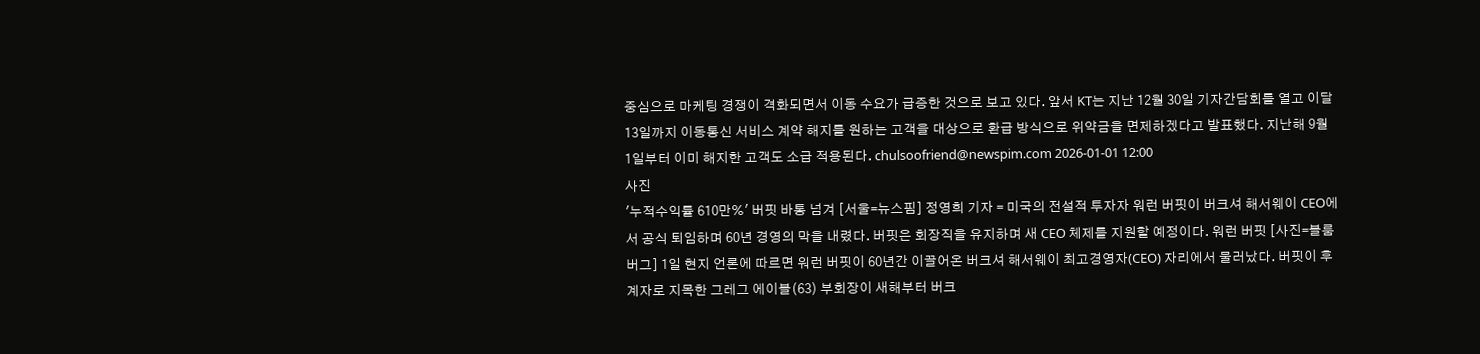중심으로 마케팅 경쟁이 격화되면서 이동 수요가 급증한 것으로 보고 있다. 앞서 KT는 지난 12월 30일 기자간담회를 열고 이달 13일까지 이동통신 서비스 계약 해지를 원하는 고객을 대상으로 환급 방식으로 위약금을 면제하겠다고 발표했다. 지난해 9월 1일부터 이미 해지한 고객도 소급 적용된다. chulsoofriend@newspim.com 2026-01-01 12:00
사진
'누적수익률 610만%' 버핏 바통 넘겨 [서울=뉴스핌] 정영희 기자 = 미국의 전설적 투자자 워런 버핏이 버크셔 해서웨이 CEO에서 공식 퇴임하며 60년 경영의 막을 내렸다. 버핏은 회장직을 유지하며 새 CEO 체제를 지원할 예정이다. 워런 버핏 [사진=블룸버그] 1일 현지 언론에 따르면 워런 버핏이 60년간 이끌어온 버크셔 해서웨이 최고경영자(CEO) 자리에서 물러났다. 버핏이 후계자로 지목한 그레그 에이블(63) 부회장이 새해부터 버크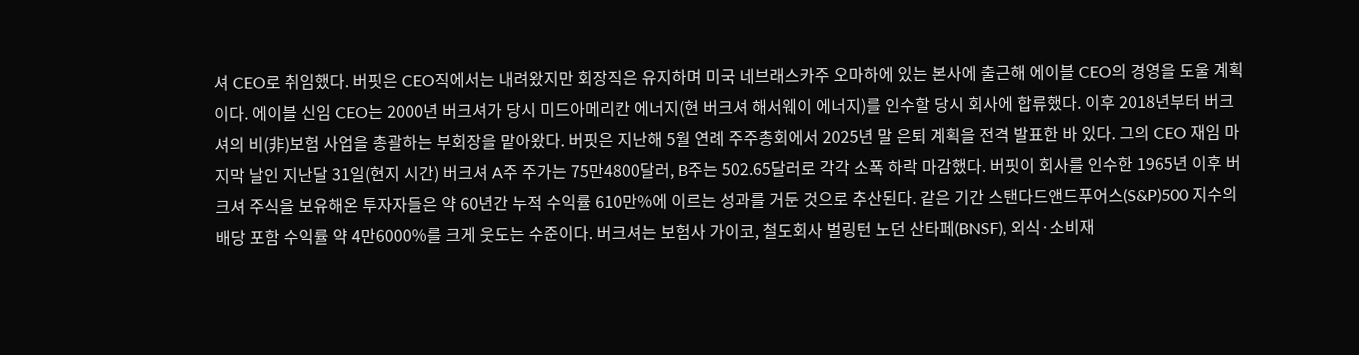셔 CEO로 취임했다. 버핏은 CEO직에서는 내려왔지만 회장직은 유지하며 미국 네브래스카주 오마하에 있는 본사에 출근해 에이블 CEO의 경영을 도울 계획이다. 에이블 신임 CEO는 2000년 버크셔가 당시 미드아메리칸 에너지(현 버크셔 해서웨이 에너지)를 인수할 당시 회사에 합류했다. 이후 2018년부터 버크셔의 비(非)보험 사업을 총괄하는 부회장을 맡아왔다. 버핏은 지난해 5월 연례 주주총회에서 2025년 말 은퇴 계획을 전격 발표한 바 있다. 그의 CEO 재임 마지막 날인 지난달 31일(현지 시간) 버크셔 A주 주가는 75만4800달러, B주는 502.65달러로 각각 소폭 하락 마감했다. 버핏이 회사를 인수한 1965년 이후 버크셔 주식을 보유해온 투자자들은 약 60년간 누적 수익률 610만%에 이르는 성과를 거둔 것으로 추산된다. 같은 기간 스탠다드앤드푸어스(S&P)500 지수의 배당 포함 수익률 약 4만6000%를 크게 웃도는 수준이다. 버크셔는 보험사 가이코, 철도회사 벌링턴 노던 산타페(BNSF), 외식·소비재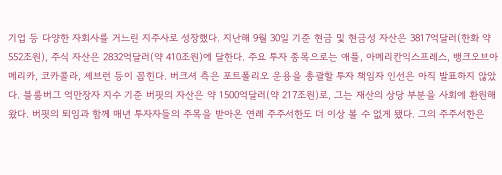기업 등 다양한 자회사를 거느린 지주사로 성장했다. 지난해 9월 30일 기준 현금 및 현금성 자산은 3817억달러(한화 약 552조원), 주식 자산은 2832억달러(약 410조원)에 달한다. 주요 투자 종목으로는 애플, 아메리칸익스프레스, 뱅크오브아메리카, 코카콜라, 셰브런 등이 꼽힌다. 버크셔 측은 포트폴리오 운용을 총괄할 투자 책임자 인선은 아직 발표하지 않았다. 블룸버그 억만장자 지수 기준 버핏의 자산은 약 1500억달러(약 217조원)로, 그는 재산의 상당 부분을 사회에 환원해 왔다. 버핏의 퇴임과 함께 매년 투자자들의 주목을 받아온 연례 주주서한도 더 이상 볼 수 없게 됐다. 그의 주주서한은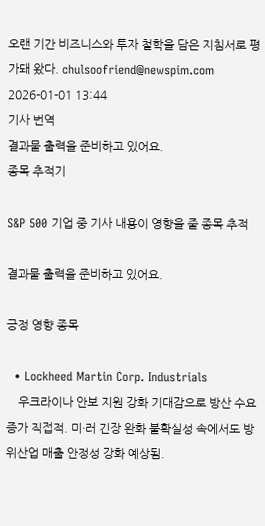오랜 기간 비즈니스와 투자 철학을 담은 지침서로 평가돼 왔다. chulsoofriend@newspim.com 2026-01-01 13:44
기사 번역
결과물 출력을 준비하고 있어요.
종목 추적기

S&P 500 기업 중 기사 내용이 영향을 줄 종목 추적

결과물 출력을 준비하고 있어요.

긍정 영향 종목

  • Lockheed Martin Corp. Industrials
    우크라이나 안보 지원 강화 기대감으로 방산 수요 증가 직접적. 미·러 긴장 완화 불확실성 속에서도 방위산업 매출 안정성 강화 예상됨.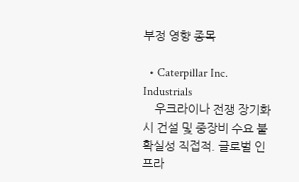부정 영향 종목

  • Caterpillar Inc. Industrials
    우크라이나 전쟁 장기화 시 건설 및 중장비 수요 불확실성 직접적. 글로벌 인프라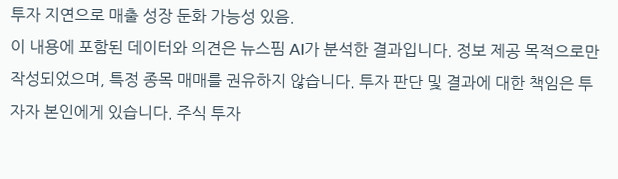투자 지연으로 매출 성장 둔화 가능성 있음.
이 내용에 포함된 데이터와 의견은 뉴스핌 AI가 분석한 결과입니다. 정보 제공 목적으로만 작성되었으며, 특정 종목 매매를 권유하지 않습니다. 투자 판단 및 결과에 대한 책임은 투자자 본인에게 있습니다. 주식 투자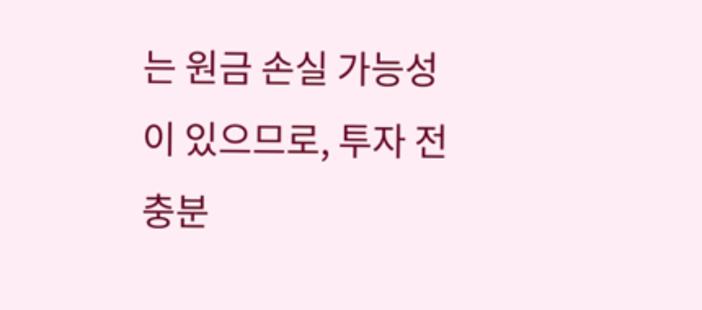는 원금 손실 가능성이 있으므로, 투자 전 충분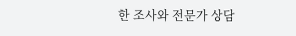한 조사와 전문가 상담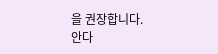을 권장합니다.
안다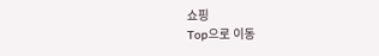쇼핑
Top으로 이동